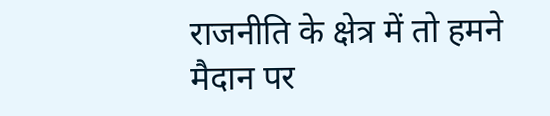राजनीति के क्षेत्र में तो हमने मैदान पर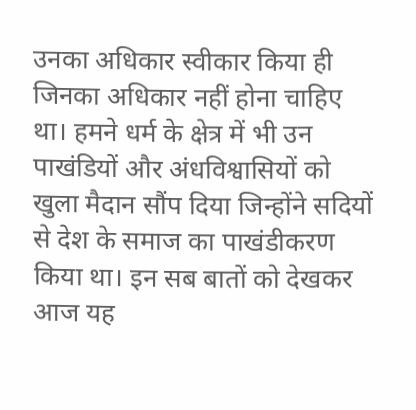उनका अधिकार स्वीकार किया ही जिनका अधिकार नहीं होना चाहिए था। हमने धर्म के क्षेत्र में भी उन पाखंडियों और अंधविश्वासियों को खुला मैदान सौंप दिया जिन्होंने सदियों से देश के समाज का पाखंडीकरण किया था। इन सब बातों को देखकर आज यह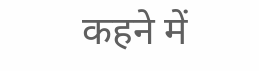कहने में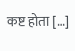कष्ट होता […]